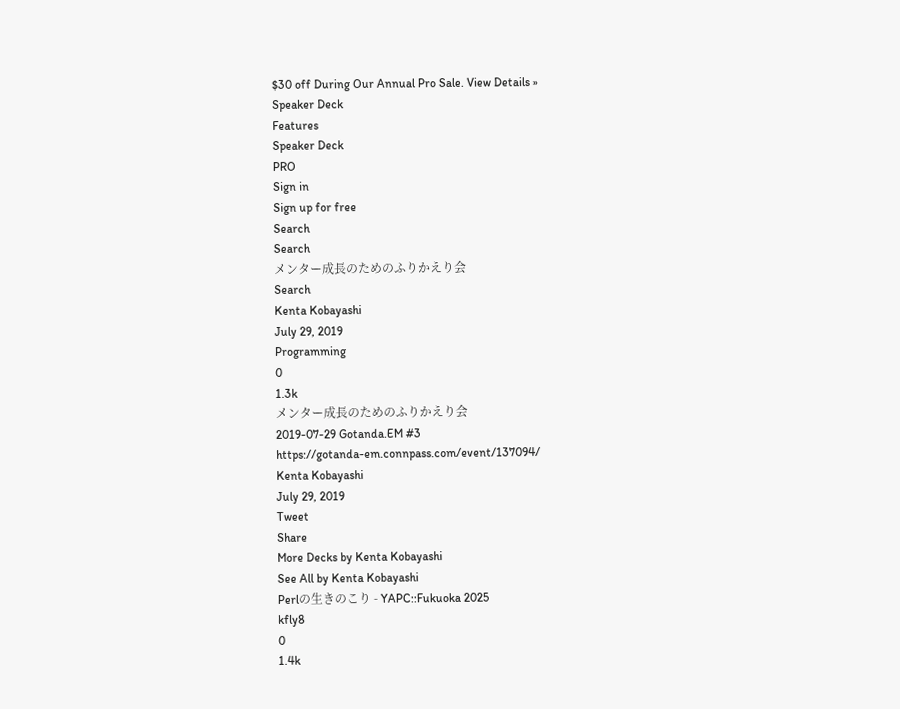$30 off During Our Annual Pro Sale. View Details »
Speaker Deck
Features
Speaker Deck
PRO
Sign in
Sign up for free
Search
Search
メンター成長のためのふりかえり会
Search
Kenta Kobayashi
July 29, 2019
Programming
0
1.3k
メンター成長のためのふりかえり会
2019-07-29 Gotanda.EM #3
https://gotanda-em.connpass.com/event/137094/
Kenta Kobayashi
July 29, 2019
Tweet
Share
More Decks by Kenta Kobayashi
See All by Kenta Kobayashi
Perlの生きのこり - YAPC::Fukuoka 2025
kfly8
0
1.4k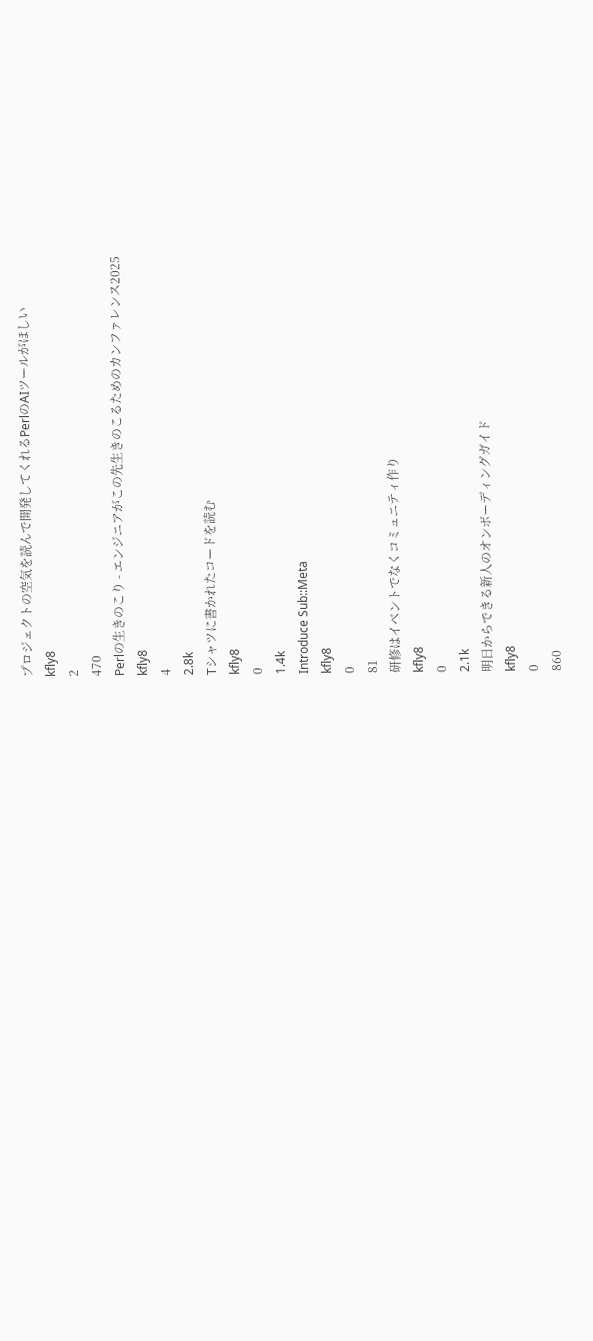プロジェクトの空気を読んで開発してくれるPerlのAIツールがほしい
kfly8
2
470
Perlの生きのこり - エンジニアがこの先生きのこるためのカンファレンス2025
kfly8
4
2.8k
Tシャツに書かれたコードを読む
kfly8
0
1.4k
Introduce Sub::Meta
kfly8
0
81
研修はイベントでなくコミュニティ作り
kfly8
0
2.1k
明日からできる新人のオンボーディングガイド
kfly8
0
860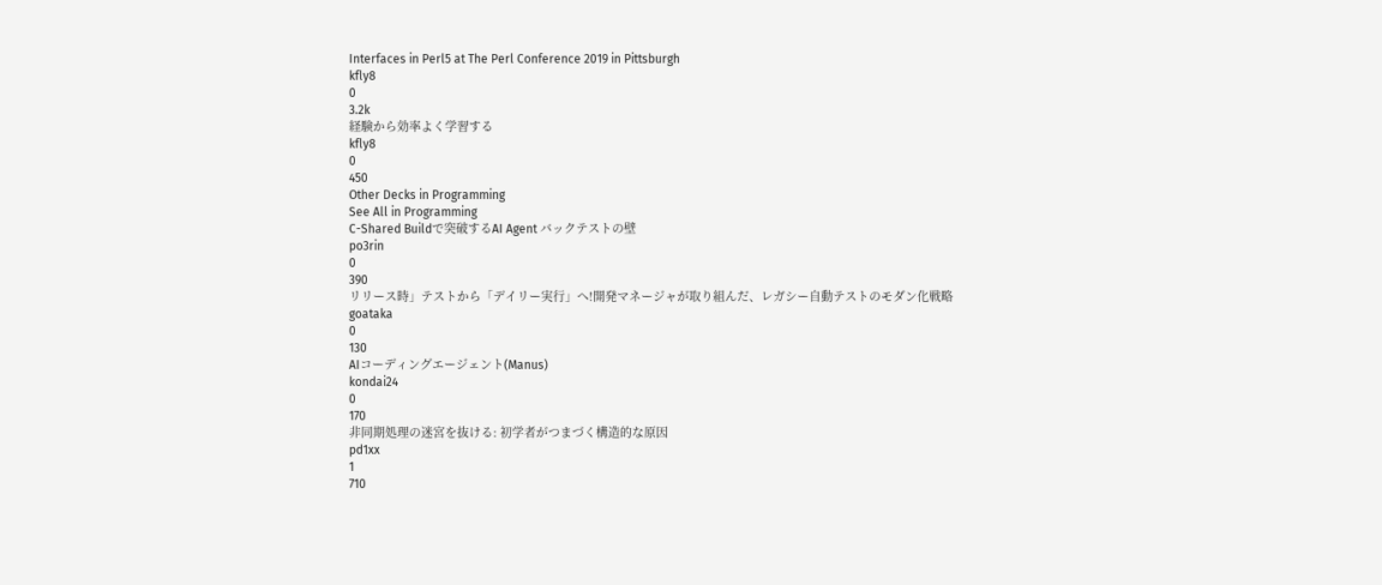Interfaces in Perl5 at The Perl Conference 2019 in Pittsburgh
kfly8
0
3.2k
経験から効率よく学習する
kfly8
0
450
Other Decks in Programming
See All in Programming
C-Shared Buildで突破するAI Agent バックテストの壁
po3rin
0
390
リリース時」テストから「デイリー実行」へ!開発マネージャが取り組んだ、レガシー自動テストのモダン化戦略
goataka
0
130
AIコーディングエージェント(Manus)
kondai24
0
170
非同期処理の迷宮を抜ける: 初学者がつまづく構造的な原因
pd1xx
1
710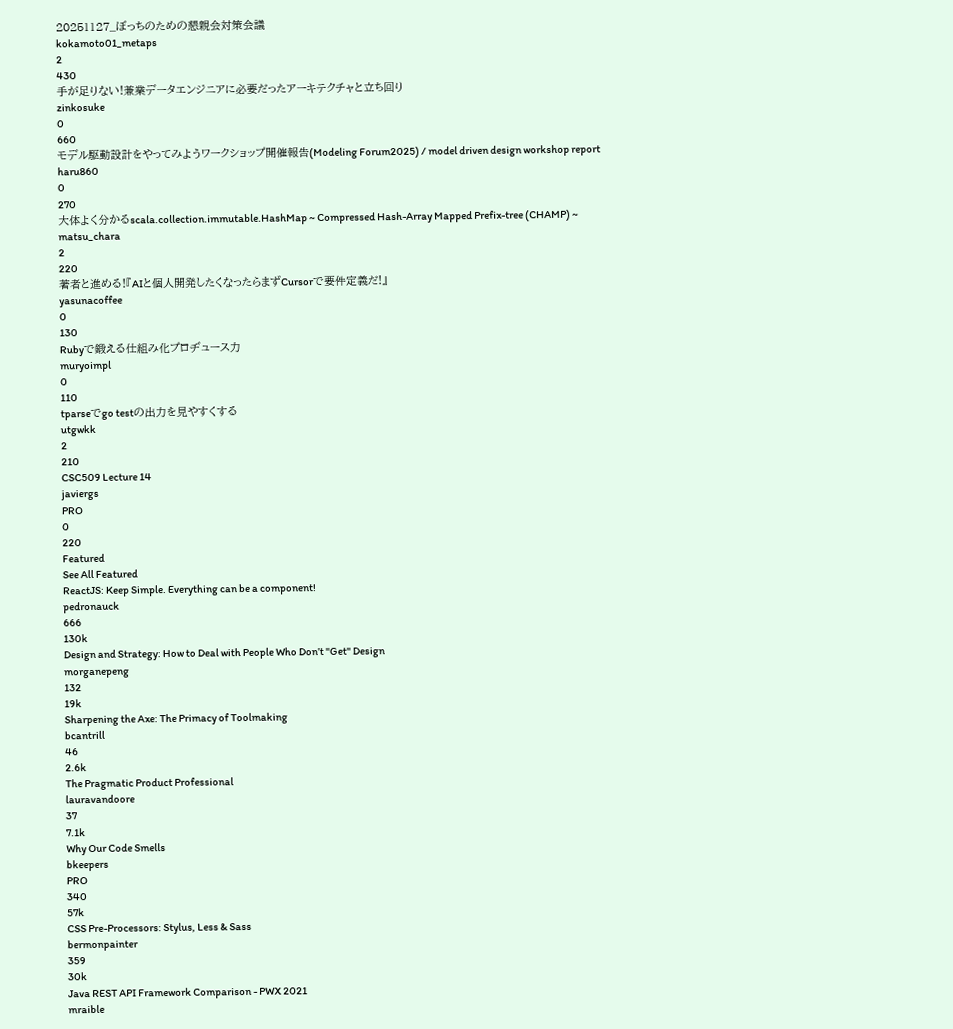20251127_ぼっちのための懇親会対策会議
kokamoto01_metaps
2
430
手が足りない!兼業データエンジニアに必要だったアーキテクチャと立ち回り
zinkosuke
0
660
モデル駆動設計をやってみようワークショップ開催報告(Modeling Forum2025) / model driven design workshop report
haru860
0
270
大体よく分かるscala.collection.immutable.HashMap ~ Compressed Hash-Array Mapped Prefix-tree (CHAMP) ~
matsu_chara
2
220
著者と進める!『AIと個人開発したくなったらまずCursorで要件定義だ!』
yasunacoffee
0
130
Rubyで鍛える仕組み化プロヂュース力
muryoimpl
0
110
tparseでgo testの出力を見やすくする
utgwkk
2
210
CSC509 Lecture 14
javiergs
PRO
0
220
Featured
See All Featured
ReactJS: Keep Simple. Everything can be a component!
pedronauck
666
130k
Design and Strategy: How to Deal with People Who Don’t "Get" Design
morganepeng
132
19k
Sharpening the Axe: The Primacy of Toolmaking
bcantrill
46
2.6k
The Pragmatic Product Professional
lauravandoore
37
7.1k
Why Our Code Smells
bkeepers
PRO
340
57k
CSS Pre-Processors: Stylus, Less & Sass
bermonpainter
359
30k
Java REST API Framework Comparison - PWX 2021
mraible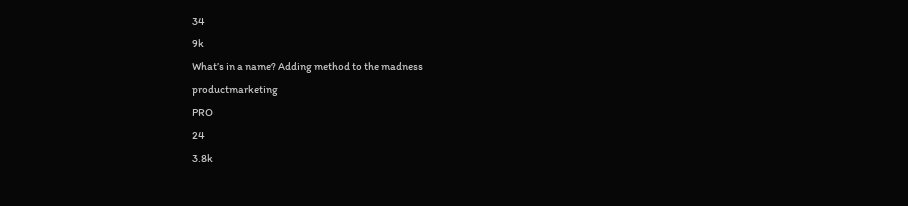34
9k
What’s in a name? Adding method to the madness
productmarketing
PRO
24
3.8k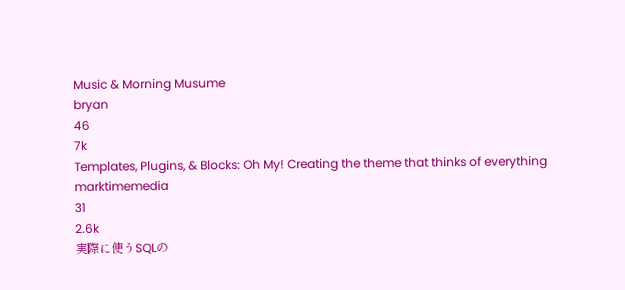Music & Morning Musume
bryan
46
7k
Templates, Plugins, & Blocks: Oh My! Creating the theme that thinks of everything
marktimemedia
31
2.6k
実際に使うSQLの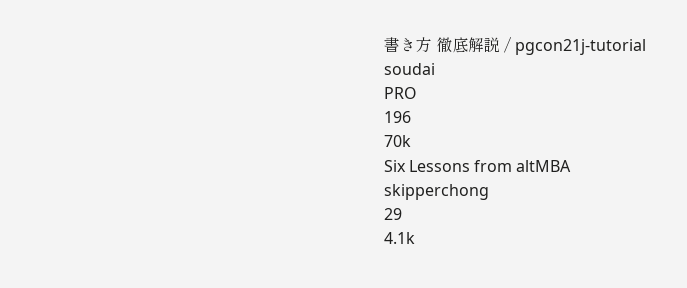書き方 徹底解説 / pgcon21j-tutorial
soudai
PRO
196
70k
Six Lessons from altMBA
skipperchong
29
4.1k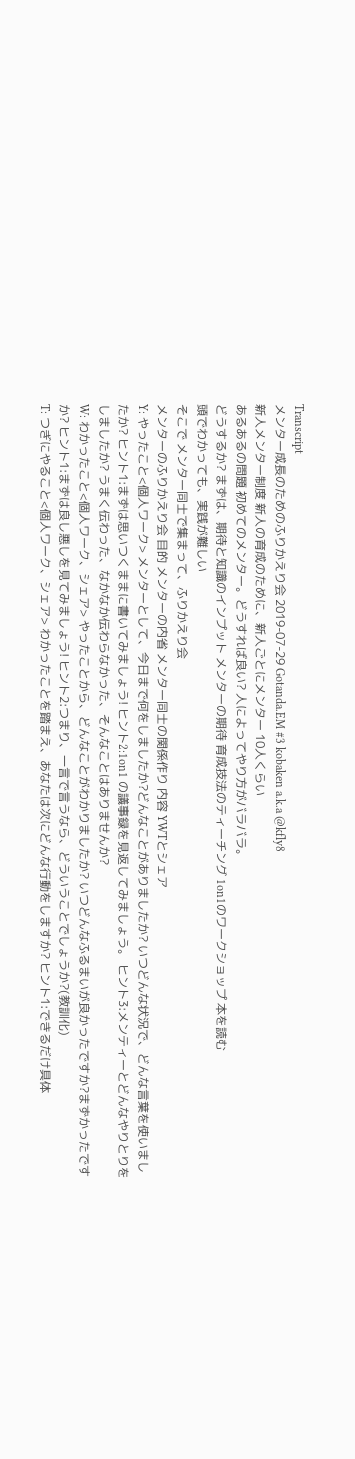Transcript
メンター成長のためのふりかえり会 2019‑07‑29 Gotanda.EM #3 kobaken a.k.a @kfly8
新人メンター制度 新人の育成のために、新人ごとにメンター 10人くらい
あるあるの問題 初めてのメンター。どうすれば良い? 人によってやり方がバラバラ。
どうするか? まずは、期待と知識のインプット メンターの期待 育成技法のティーチング 1on1のワークショップ 本を読む
頭でわかっても、実践が難しい
そこで メンター同士で集まって、ふりかえり会
メンターのふりかえり会 目的 メンターの内省 メンター同士の関係作り 内容 YWTとシェア
Y: やったこと<個人ワーク> メンターとして、今日まで何をしましたか?どんなことがありましたか? いつどんな状況で、どんな言葉を使いましたか? ヒント1:まずは思いつくままに書いてみましょう! ヒント2:1on1 の議事録を見返してみましょう。 ヒント3:メンティーとどんなやりとりをしましたか? うまく伝わった、なかなか伝わらなかった、そんなことはありませんか?
W: わかったこと<個人ワーク、シェア> やったことから、どんなことがわかりましたか? いつどんなふるまいが良かったですか?まずかったですか? ヒント1:まずは良し悪しを見てみましょう! ヒント2:つまり、一言で言うなら、どういうことでしょうか?(教訓化)
T: つぎにやること<個人ワーク、シェア> わかったことを踏まえ、あなたは次にどんな行動をしますか? ヒント1:できるだけ具体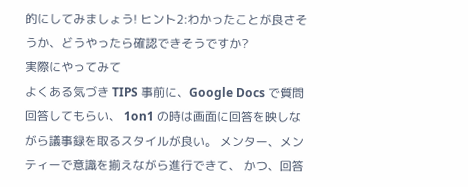的にしてみましょう! ヒント2:わかったことが良さそうか、どうやったら確認できそうですか?
実際にやってみて
よくある気づき TIPS 事前に、Google Docs で質問回答してもらい、 1on1 の時は画面に回答を映しながら議事録を取るスタイルが良い。 メンター、メンティーで意識を揃えながら進行できて、 かつ、回答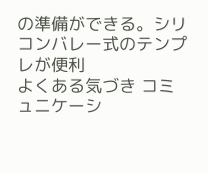の準備ができる。シリコンバレー式のテンプレが便利
よくある気づき コミュニケーシ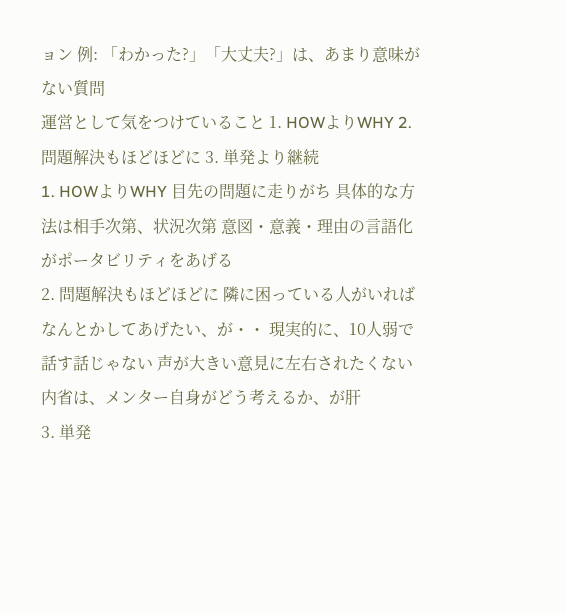ョン 例: 「わかった?」「大丈夫?」は、あまり意味がない質問
運営として気をつけていること 1. HOWよりWHY 2. 問題解決もほどほどに 3. 単発より継続
1. HOWよりWHY 目先の問題に走りがち 具体的な方法は相手次第、状況次第 意図・意義・理由の言語化がポータビリティをあげる
2. 問題解決もほどほどに 隣に困っている人がいればなんとかしてあげたい、が・・ 現実的に、10人弱で話す話じゃない 声が大きい意見に左右されたくない 内省は、メンター自身がどう考えるか、が肝
3. 単発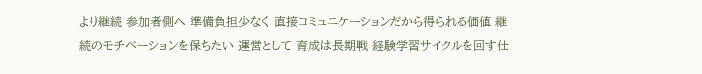より継続 参加者側へ 準備負担少なく 直接コミュニケーションだから得られる価値 継続のモチベーションを保ちたい 運営として 育成は長期戦 経験学習サイクルを回す仕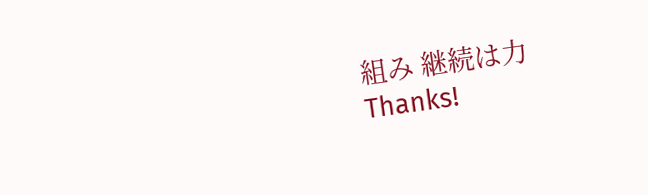組み 継続は力
Thanks!